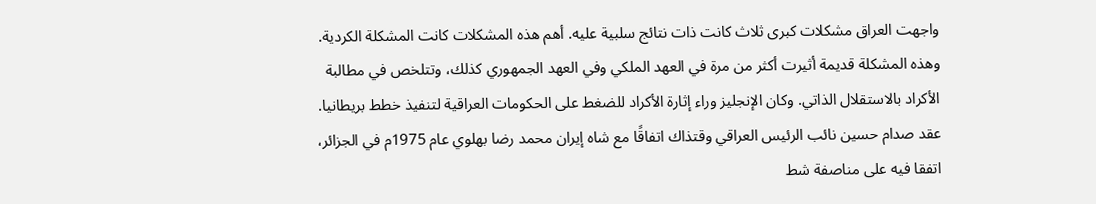واجهت العراق مشكلات كبرى ثلاث كانت ذات نتائج سلبية عليه. أهم هذه المشكلات كانت المشكلة الكردية. وهذه المشكلة قديمة أثيرت أكثر من مرة في العهد الملكي وفي العهد الجمهوري كذلك، وتتلخص في مطالبة الأكراد بالاستقلال الذاتي. وكان الإنجليز وراء إثارة الأكراد للضغط على الحكومات العراقية لتنفيذ خطط بريطانيا. عقد صدام حسين نائب الرئيس العراقي وقتذاك اتفاقًا مع شاه إيران محمد رضا بهلوي عام 1975م في الجزائر، اتفقا فيه على مناصفة شط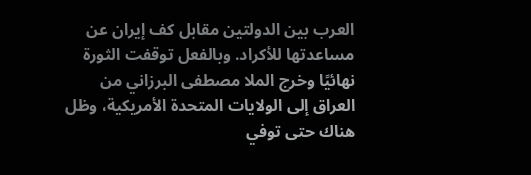العرب بين الدولتين مقابل كف إيران عن مساعدتها للأكراد. وبالفعل توقفت الثورة نهائيًا وخرج الملا مصطفى البرزاني من العراق إلى الولايات المتحدة الأمريكية، وظل هناك حتى توفي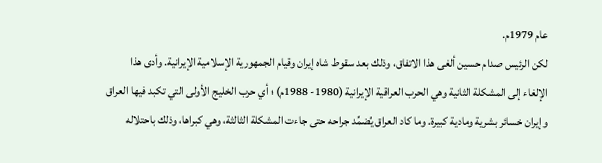عام 1979م.
لكن الرئيس صدام حسين ألغى هذا الاتفاق، وذلك بعد سقوط شاه إيران وقيام الجمهورية الإسلامية الإيرانية. وأدى هذا الإلغاء إلى المشكلة الثانية وهي الحرب العراقية الإيرانية (1980- 1988م) ؛ أي حرب الخليج الأولى التي تكبد فيها العراق وإيران خسائر بشرية ومادية كبيرة. وما كاد العراق يُضمِّد جراحه حتى جاءت المشكلة الثالثة، وهي كبراها، وذلك باحتلاله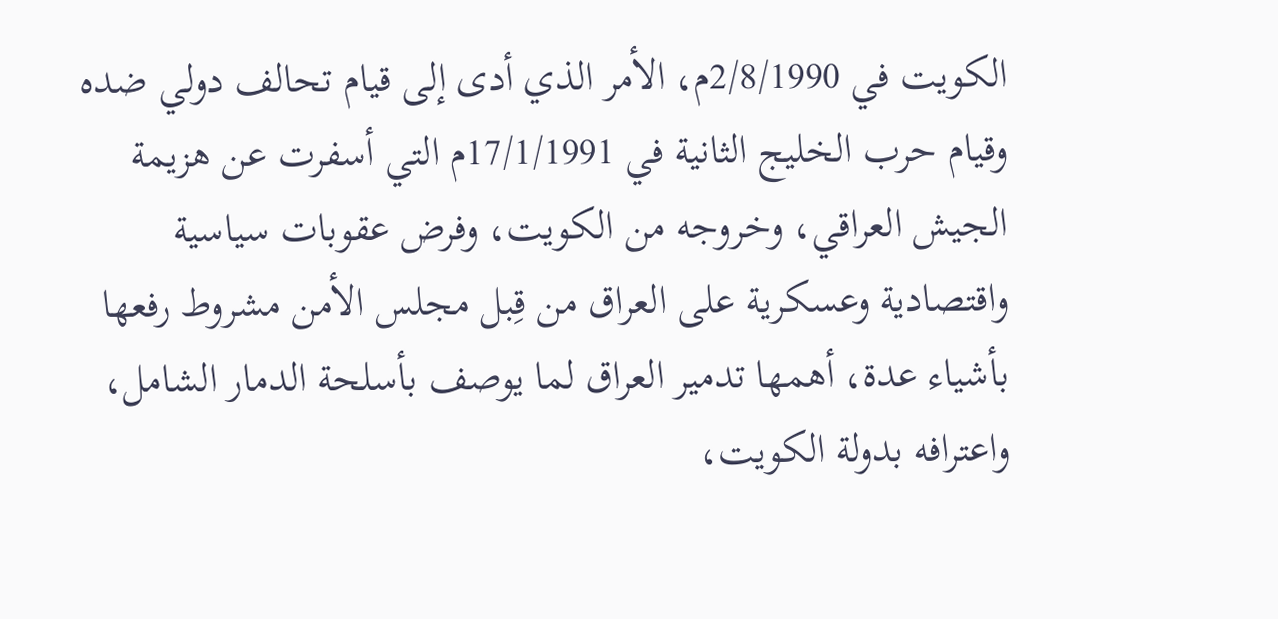الكويت في 2/8/1990م، الأمر الذي أدى إلى قيام تحالف دولي ضده وقيام حرب الخليج الثانية في 17/1/1991م التي أسفرت عن هزيمة الجيش العراقي، وخروجه من الكويت، وفرض عقوبات سياسية واقتصادية وعسكرية على العراق من قِبل مجلس الأمن مشروط رفعها بأشياء عدة، أهمها تدمير العراق لما يوصف بأسلحة الدمار الشامل، واعترافه بدولة الكويت،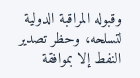وقبوله المراقبة الدولية لتسلحه، وحظر تصدير النفط إلا بموافقة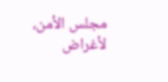مجلس الأمن، لأغراض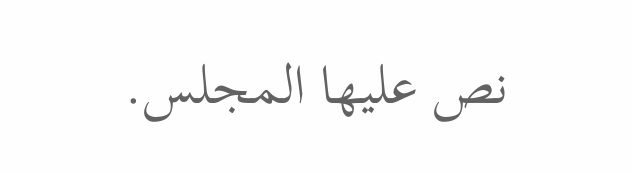نص عليها المجلس.